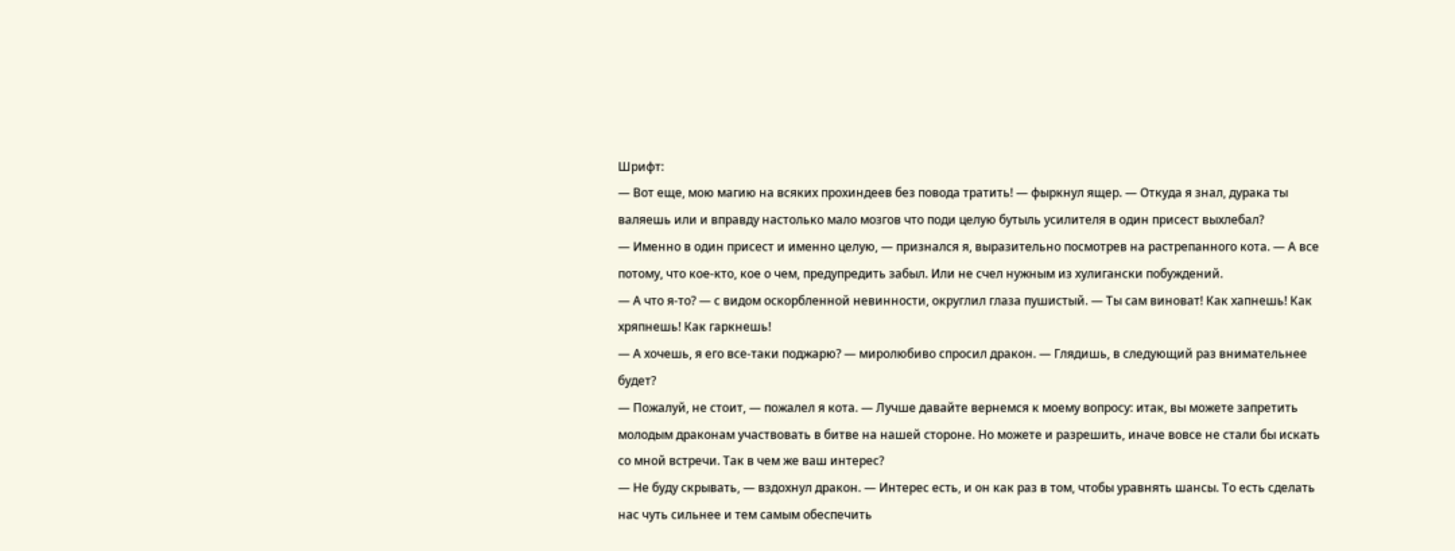Шрифт:
— Вот еще, мою магию на всяких прохиндеев без повода тратить! — фыркнул ящер. — Откуда я знал, дурака ты валяешь или и вправду настолько мало мозгов что поди целую бутыль усилителя в один присест выхлебал?
— Именно в один присест и именно целую, — признался я, выразительно посмотрев на растрепанного кота. — А все потому, что кое-кто, кое о чем, предупредить забыл. Или не счел нужным из хулигански побуждений.
— А что я-то? — с видом оскорбленной невинности, округлил глаза пушистый. — Ты сам виноват! Как хапнешь! Как хряпнешь! Как гаркнешь!
— А хочешь, я его все-таки поджарю? — миролюбиво спросил дракон. — Глядишь, в следующий раз внимательнее будет?
— Пожалуй, не стоит, — пожалел я кота. — Лучше давайте вернемся к моему вопросу: итак, вы можете запретить молодым драконам участвовать в битве на нашей стороне. Но можете и разрешить, иначе вовсе не стали бы искать со мной встречи. Так в чем же ваш интерес?
— Не буду скрывать, — вздохнул дракон. — Интерес есть, и он как раз в том, чтобы уравнять шансы. То есть сделать нас чуть сильнее и тем самым обеспечить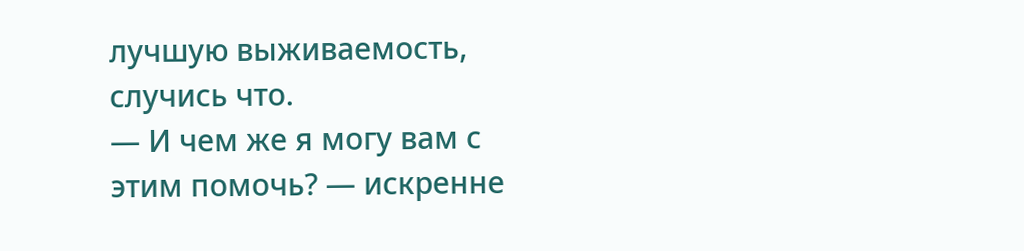лучшую выживаемость, случись что.
— И чем же я могу вам с этим помочь? — искренне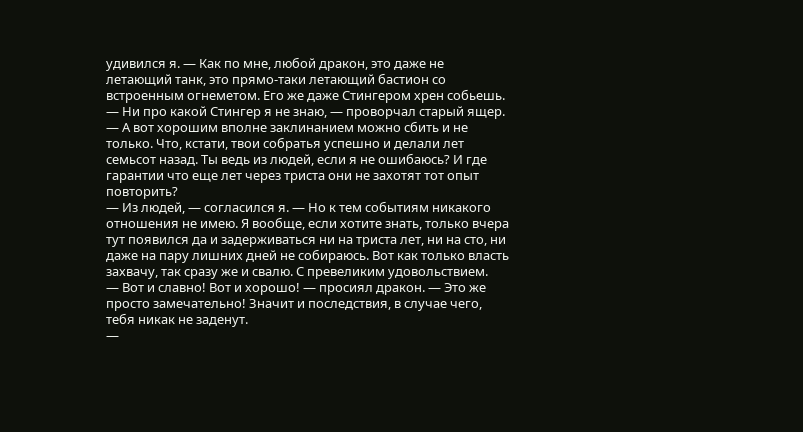удивился я. — Как по мне, любой дракон, это даже не летающий танк, это прямо-таки летающий бастион со встроенным огнеметом. Его же даже Стингером хрен собьешь.
— Ни про какой Стингер я не знаю, — проворчал старый ящер. — А вот хорошим вполне заклинанием можно сбить и не только. Что, кстати, твои собратья успешно и делали лет семьсот назад. Ты ведь из людей, если я не ошибаюсь? И где гарантии что еще лет через триста они не захотят тот опыт повторить?
— Из людей, — согласился я. — Но к тем событиям никакого отношения не имею. Я вообще, если хотите знать, только вчера тут появился да и задерживаться ни на триста лет, ни на сто, ни даже на пару лишних дней не собираюсь. Вот как только власть захвачу, так сразу же и свалю. С превеликим удовольствием.
— Вот и славно! Вот и хорошо! — просиял дракон. — Это же просто замечательно! Значит и последствия, в случае чего, тебя никак не заденут.
—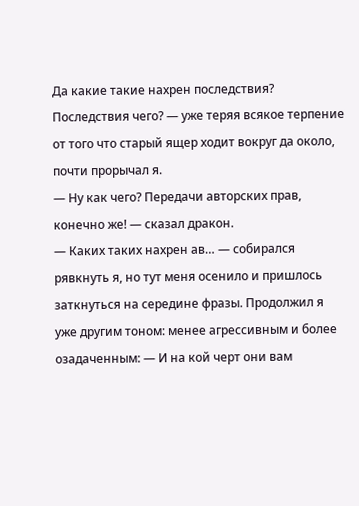Да какие такие нахрен последствия? Последствия чего? — уже теряя всякое терпение от того что старый ящер ходит вокруг да около, почти прорычал я.
— Ну как чего? Передачи авторских прав, конечно же! — сказал дракон.
— Каких таких нахрен ав… — собирался рявкнуть я, но тут меня осенило и пришлось заткнуться на середине фразы. Продолжил я уже другим тоном: менее агрессивным и более озадаченным: — И на кой черт они вам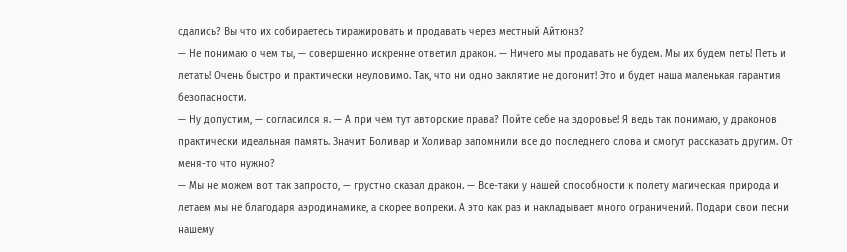сдались? Вы что их собираетесь тиражировать и продавать через местный Айтюнз?
— Не понимаю о чем ты, — совершенно искренне ответил дракон. — Ничего мы продавать не будем. Мы их будем петь! Петь и летать! Очень быстро и практически неуловимо. Так, что ни одно заклятие не догонит! Это и будет наша маленькая гарантия безопасности.
— Ну допустим, — согласился я. — А при чем тут авторские права? Пойте себе на здоровье! Я ведь так понимаю, у драконов практически идеальная память. Значит Боливар и Холивар запомнили все до последнего слова и смогут рассказать другим. От меня-то что нужно?
— Мы не можем вот так запросто, — грустно сказал дракон. — Все-таки у нашей способности к полету магическая природа и летаем мы не благодаря аэродинамике, а скорее вопреки. А это как раз и накладывает много ограничений. Подари свои песни нашему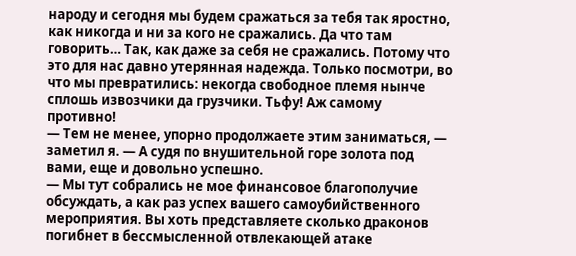народу и сегодня мы будем сражаться за тебя так яростно, как никогда и ни за кого не сражались. Да что там говорить… Так, как даже за себя не сражались. Потому что это для нас давно утерянная надежда. Только посмотри, во что мы превратились: некогда свободное племя нынче сплошь извозчики да грузчики. Тьфу! Аж самому противно!
— Тем не менее, упорно продолжаете этим заниматься, — заметил я. — А судя по внушительной горе золота под вами, еще и довольно успешно.
— Мы тут собрались не мое финансовое благополучие обсуждать, а как раз успех вашего самоубийственного мероприятия. Вы хоть представляете сколько драконов погибнет в бессмысленной отвлекающей атаке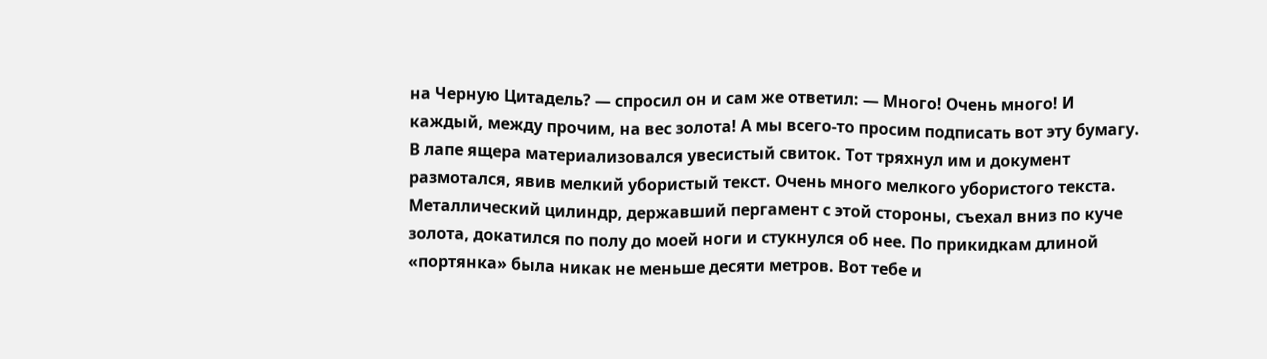на Черную Цитадель? — спросил он и сам же ответил: — Много! Очень много! И каждый, между прочим, на вес золота! А мы всего-то просим подписать вот эту бумагу.
В лапе ящера материализовался увесистый свиток. Тот тряхнул им и документ размотался, явив мелкий убористый текст. Очень много мелкого убористого текста.
Металлический цилиндр, державший пергамент с этой стороны, съехал вниз по куче золота, докатился по полу до моей ноги и стукнулся об нее. По прикидкам длиной «портянка» была никак не меньше десяти метров. Вот тебе и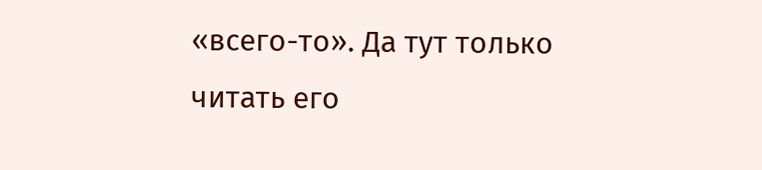«всего-то». Да тут только читать его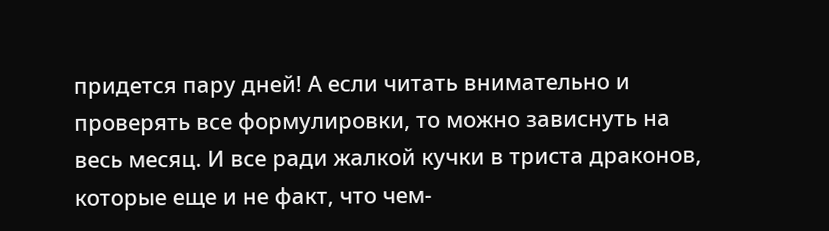придется пару дней! А если читать внимательно и проверять все формулировки, то можно зависнуть на весь месяц. И все ради жалкой кучки в триста драконов, которые еще и не факт, что чем-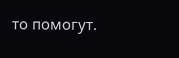то помогут.